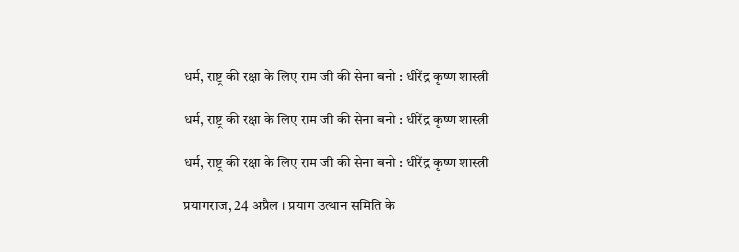धर्म, राष्ट्र की रक्षा के लिए राम जी की सेना बनो : धीरेंद्र कृष्ण शास्त्री

धर्म, राष्ट्र की रक्षा के लिए राम जी की सेना बनो : धीरेंद्र कृष्ण शास्त्री

धर्म, राष्ट्र की रक्षा के लिए राम जी की सेना बनो : धीरेंद्र कृष्ण शास्त्री

प्रयागराज, 24 अप्रैल । प्रयाग उत्थान समिति के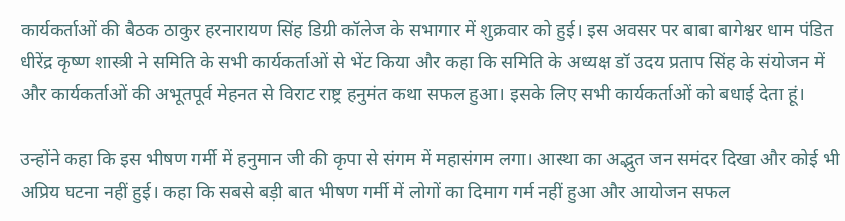कार्यकर्ताओं की बैठक ठाकुर हरनारायण सिंह डिग्री कॉलेज के सभागार में शुक्रवार को हुई। इस अवसर पर बाबा बागेश्वर धाम पंडित धीरेंद्र कृष्ण शास्त्री ने समिति के सभी कार्यकर्ताओं से भेंट किया और कहा कि समिति के अध्यक्ष डॉ उदय प्रताप सिंह के संयोजन में और कार्यकर्ताओं की अभूतपूर्व मेहनत से विराट राष्ट्र हनुमंत कथा सफल हुआ। इसके लिए सभी कार्यकर्ताओं को बधाई देता हूं।

उन्होंने कहा कि इस भीषण गर्मी में हनुमान जी की कृपा से संगम में महासंगम लगा। आस्था का अद्भुत जन समंदर दिखा और कोई भी अप्रिय घटना नहीं हुई। कहा कि सबसे बड़ी बात भीषण गर्मी में लोगों का दिमाग गर्म नहीं हुआ और आयोजन सफल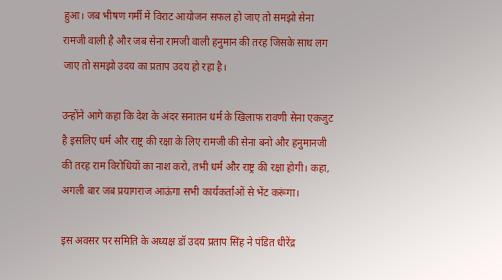हुआ। जब भीषण गर्मी में विराट आयोजन सफल हो जाए तो समझो सेना रामजी वाली है और जब सेना रामजी वाली हनुमान की तरह जिसके साथ लग जाए तो समझो उदय का प्रताप उदय हो रहा है।

उन्होंने आगे कहा कि देश के अंदर सनातन धर्म के खिलाफ रावणी सेना एकजुट है इसलिए धर्म और राष्ट्र की रक्षा के लिए रामजी की सेना बनो और हनुमानजी की तरह राम विरोधियों का नाश करो, तभी धर्म और राष्ट्र की रक्षा होगी। कहा, अगली बार जब प्रयागराज आऊंगा सभी कार्यकर्ताओं से भेंट करूंगा।

इस अवसर पर समिति के अध्यक्ष डॉ उदय प्रताप सिंह ने पंडित धीरेंद्र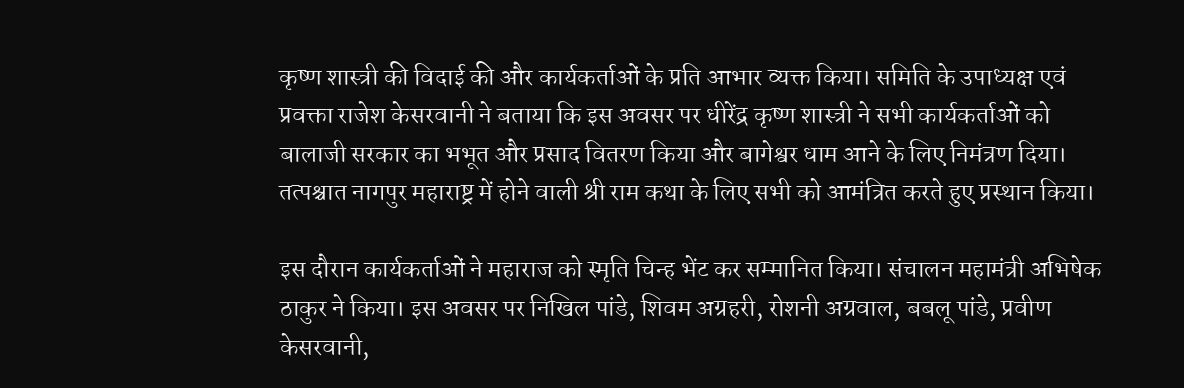कृष्ण शास्त्री की विदाई की और कार्यकर्ताओं के प्रति आभार व्यक्त किया। समिति के उपाध्यक्ष एवं प्रवक्ता राजेश केसरवानी ने बताया कि इस अवसर पर धीरेंद्र कृष्ण शास्त्री ने सभी कार्यकर्ताओं को बालाजी सरकार का भभूत और प्रसाद वितरण किया और बागेश्वर धाम आने के लिए निमंत्रण दिया। तत्पश्चात नागपुर महाराष्ट्र में होने वाली श्री राम कथा के लिए सभी को आमंत्रित करते हुए प्रस्थान किया।

इस दौरान कार्यकर्ताओं ने महाराज को स्मृति चिन्ह भेंट कर सम्मानित किया। संचालन महामंत्री अभिषेक ठाकुर ने किया। इस अवसर पर निखिल पांडे, शिवम अग्रहरी, रोशनी अग्रवाल, बबलू पांडे, प्रवीण केसरवानी,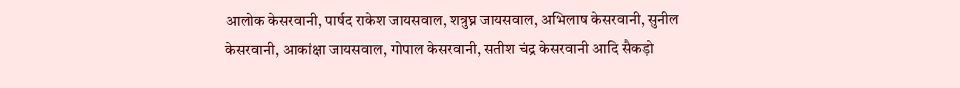आलोक केसरवानी, पार्षद राकेश जायसवाल, शत्रुघ्न जायसवाल, अभिलाष केसरवानी, सुनील केसरवानी, आकांक्षा जायसवाल, गोपाल केसरवानी, सतीश चंद्र केसरवानी आदि सैकड़ो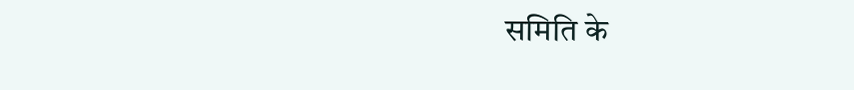समिति के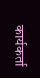कार्यकर्ता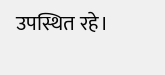उपस्थित रहे।